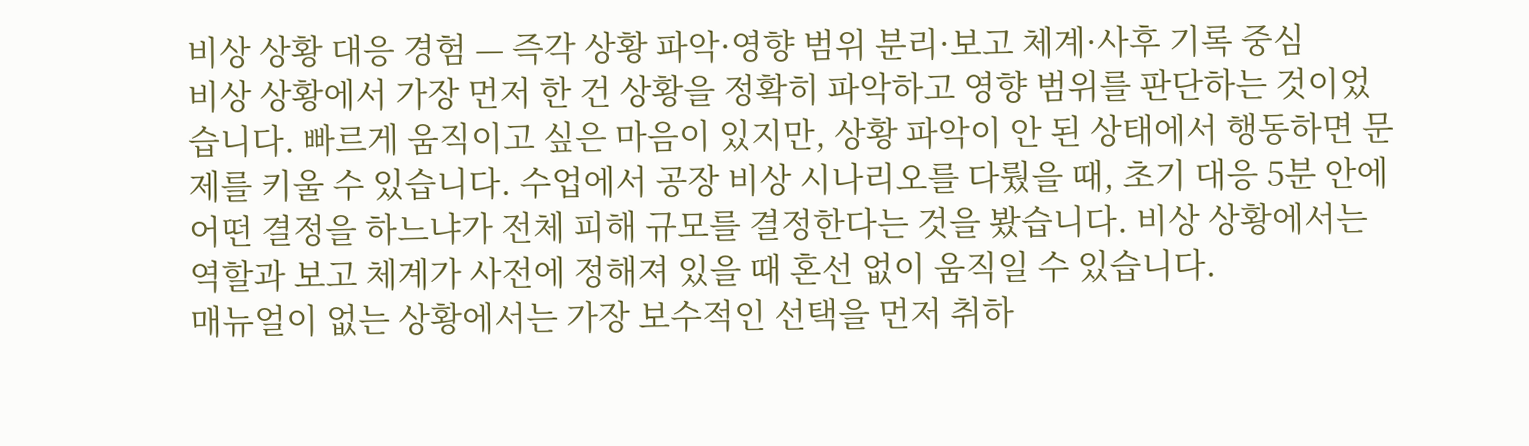비상 상황 대응 경험 — 즉각 상황 파악·영향 범위 분리·보고 체계·사후 기록 중심
비상 상황에서 가장 먼저 한 건 상황을 정확히 파악하고 영향 범위를 판단하는 것이었습니다. 빠르게 움직이고 싶은 마음이 있지만, 상황 파악이 안 된 상태에서 행동하면 문제를 키울 수 있습니다. 수업에서 공장 비상 시나리오를 다뤘을 때, 초기 대응 5분 안에 어떤 결정을 하느냐가 전체 피해 규모를 결정한다는 것을 봤습니다. 비상 상황에서는 역할과 보고 체계가 사전에 정해져 있을 때 혼선 없이 움직일 수 있습니다.
매뉴얼이 없는 상황에서는 가장 보수적인 선택을 먼저 취하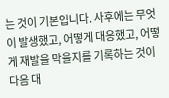는 것이 기본입니다. 사후에는 무엇이 발생했고, 어떻게 대응했고, 어떻게 재발을 막을지를 기록하는 것이 다음 대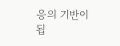응의 기반이 됩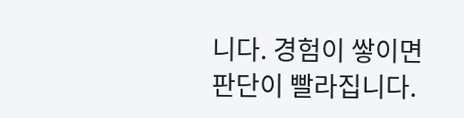니다. 경험이 쌓이면 판단이 빨라집니다.